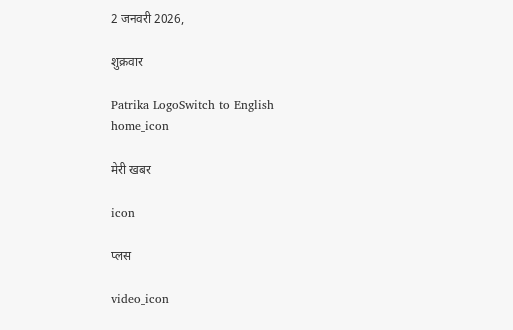2 जनवरी 2026,

शुक्रवार

Patrika LogoSwitch to English
home_icon

मेरी खबर

icon

प्लस

video_icon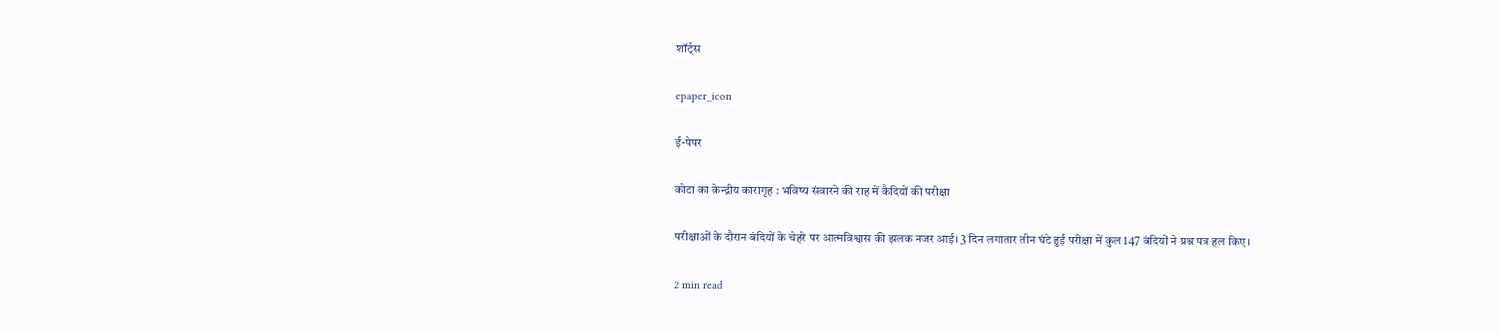शॉर्ट्स

epaper_icon

ई-पेपर

कोटा का केन्द्रीय कारागृह : भविष्य संवारने की राह में कैदियों की परीक्षा

परीक्षाओं के दौरान बंदियों के चेहरे पर आत्मविश्वास की झलक नजर आई। 3 दिन लगातार तीन घंटे हुई परीक्षा में कुल 147 बंदियों ने प्रश्न पत्र हल किए।

2 min read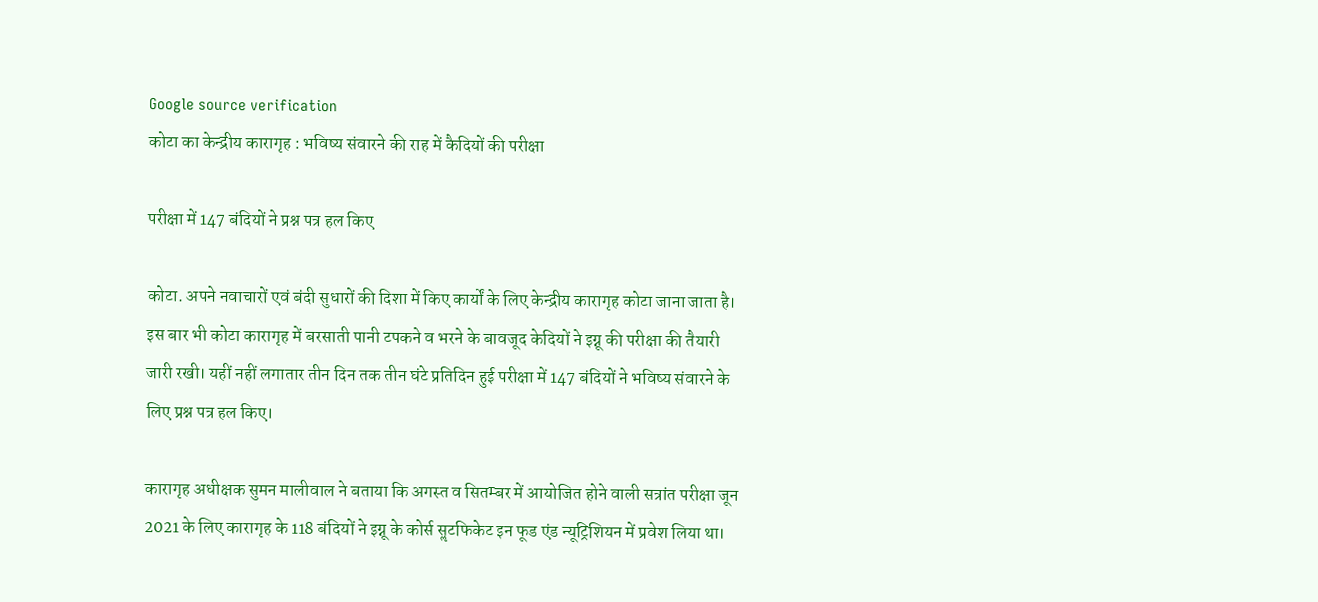Google source verification
कोटा का केन्द्रीय कारागृह : भविष्य संवारने की राह में कैदियों की परीक्षा

परीक्षा में 147 बंदियों ने प्रश्न पत्र हल किए

कोटा. अपने नवाचारों एवं बंदी सुधारों की दिशा में किए कार्यों के लिए केन्द्रीय कारागृह कोटा जाना जाता है। इस बार भी कोटा कारागृह में बरसाती पानी टपकने व भरने के बावजूद केदियों ने इग्नू की परीक्षा की तैयारी जारी रखी। यहीं नहीं लगातार तीन दिन तक तीन घंटे प्रतिदिन हुई परीक्षा में 147 बंदियों ने भविष्य संवारने के लिए प्रश्न पत्र हल किए।

कारागृह अधीक्षक सुमन मालीवाल ने बताया कि अगस्त व सितम्बर में आयोजित होने वाली सत्रांत परीक्षा जून 2021 के लिए कारागृह के 118 बंदियों ने इग्नू के कोर्स सॢटफिकेट इन फूड एंड न्यूट्रिशियन में प्रवेश लिया था।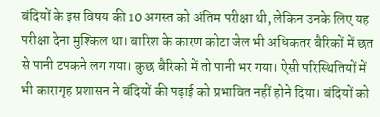बंदियों के इस विषय की 10 अगस्त को अंतिम परीक्षा थी, लेकिन उनके लिए यह परीक्षा देना मुश्किल था। बारिश के कारण कोटा जेल भी अधिकतर बैरिकों में छत से पानी टपकने लग गया। कुछ बैरिको में तो पानी भर गया। ऐसी परिस्थितियों में भी कारागृह प्रशासन ने बंदियों की पढ़ाई को प्रभावित नहीं होने दिया। बंदियों को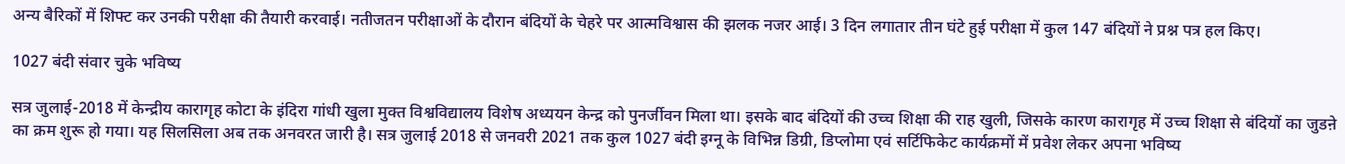अन्य बैरिकों में शिफ्ट कर उनकी परीक्षा की तैयारी करवाई। नतीजतन परीक्षाओं के दौरान बंदियों के चेहरे पर आत्मविश्वास की झलक नजर आई। 3 दिन लगातार तीन घंटे हुई परीक्षा में कुल 147 बंदियों ने प्रश्न पत्र हल किए।

1027 बंदी संवार चुके भविष्य

सत्र जुलाई-2018 में केन्द्रीय कारागृह कोटा के इंदिरा गांधी खुला मुक्त विश्वविद्यालय विशेष अध्ययन केन्द्र को पुनर्जीवन मिला था। इसके बाद बंदियों की उच्च शिक्षा की राह खुली, जिसके कारण कारागृह में उच्च शिक्षा से बंदियों का जुडऩे का क्रम शुरू हो गया। यह सिलसिला अब तक अनवरत जारी है। सत्र जुलाई 2018 से जनवरी 2021 तक कुल 1027 बंदी इग्नू के विभिन्न डिग्री, डिप्लोमा एवं सर्टिफिकेट कार्यक्रमों में प्रवेश लेकर अपना भविष्य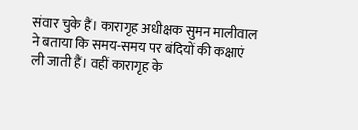संवार चुके हैं। कारागृह अधीक्षक सुमन मालीवाल ने बताया कि समय-समय पर बंदियों की कक्षाएं ली जाती हैं। वहीं कारागृह के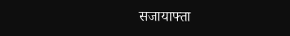सजायाफ्ता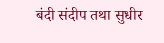बंदी संदीप तथा सुधीर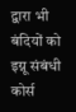द्वारा भी बंदियों को इग्नू संबंधी कोर्स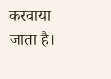करवाया जाता है।